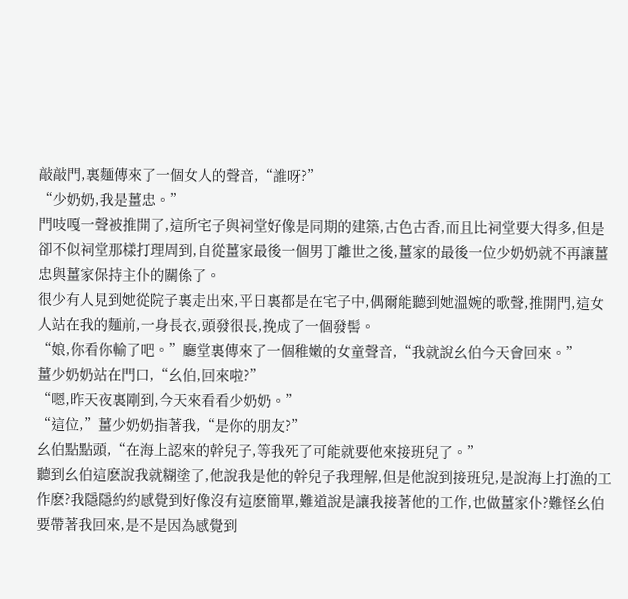敲敲門,裏麵傳來了一個女人的聲音,“誰呀?”
“少奶奶,我是薑忠。”
門吱嘎一聲被推開了,這所宅子與祠堂好像是同期的建築,古色古香,而且比祠堂要大得多,但是卻不似祠堂那樣打理周到,自從薑家最後一個男丁離世之後,薑家的最後一位少奶奶就不再讓薑忠與薑家保持主仆的關係了。
很少有人見到她從院子裏走出來,平日裏都是在宅子中,偶爾能聽到她溫婉的歌聲,推開門,這女人站在我的麵前,一身長衣,頭發很長,挽成了一個發髻。
“娘,你看你輸了吧。”廳堂裏傳來了一個稚嫩的女童聲音,“我就說幺伯今天會回來。”
薑少奶奶站在門口,“幺伯,回來啦?”
“嗯,昨天夜裏剛到,今天來看看少奶奶。”
“這位,”薑少奶奶指著我,“是你的朋友?”
幺伯點點頭,“在海上認來的幹兒子,等我死了可能就要他來接班兒了。”
聽到幺伯這麽說我就糊塗了,他說我是他的幹兒子我理解,但是他說到接班兒,是說海上打漁的工作麽?我隱隱約約感覺到好像沒有這麽簡單,難道說是讓我接著他的工作,也做薑家仆?難怪幺伯要帶著我回來,是不是因為感覺到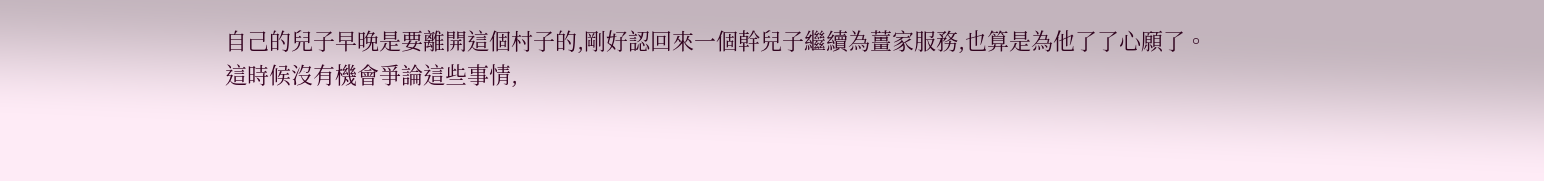自己的兒子早晚是要離開這個村子的,剛好認回來一個幹兒子繼續為薑家服務,也算是為他了了心願了。
這時候沒有機會爭論這些事情,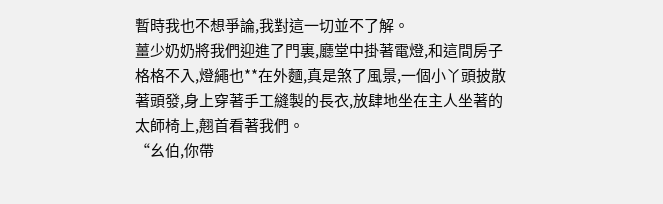暫時我也不想爭論,我對這一切並不了解。
薑少奶奶將我們迎進了門裏,廳堂中掛著電燈,和這間房子格格不入,燈繩也**在外麵,真是煞了風景,一個小丫頭披散著頭發,身上穿著手工縫製的長衣,放肆地坐在主人坐著的太師椅上,翹首看著我們。
“幺伯,你帶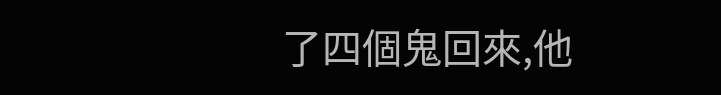了四個鬼回來,他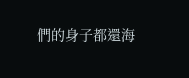們的身子都還海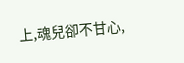上,魂兒卻不甘心,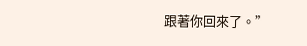跟著你回來了。”